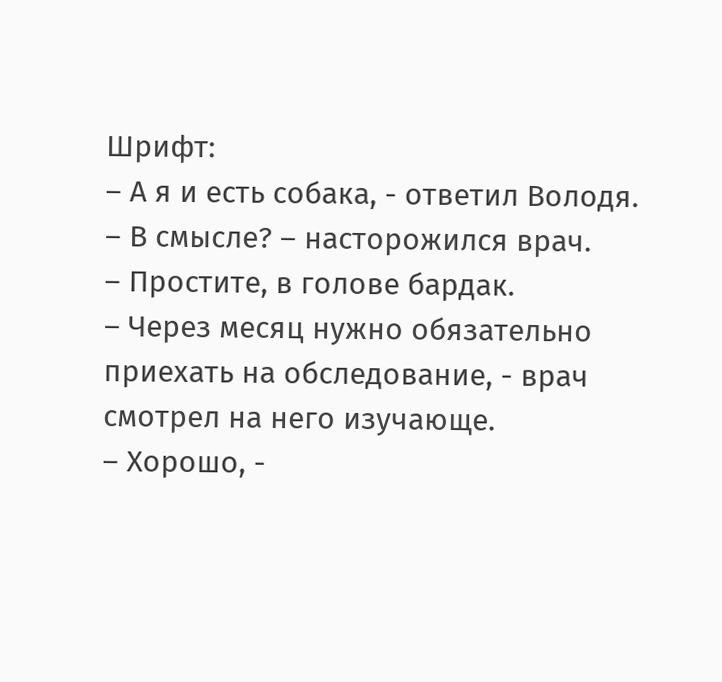Шрифт:
– А я и есть собака, - ответил Володя.
– В смысле? – насторожился врач.
– Простите, в голове бардак.
– Через месяц нужно обязательно приехать на обследование, - врач смотрел на него изучающе.
– Хорошо, -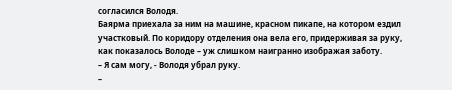согласился Володя.
Баярма приехала за ним на машине, красном пикапе, на котором ездил участковый. По коридору отделения она вела его, придерживая за руку, как показалось Володе – уж слишком наигранно изображая заботу.
– Я сам могу, - Володя убрал руку.
–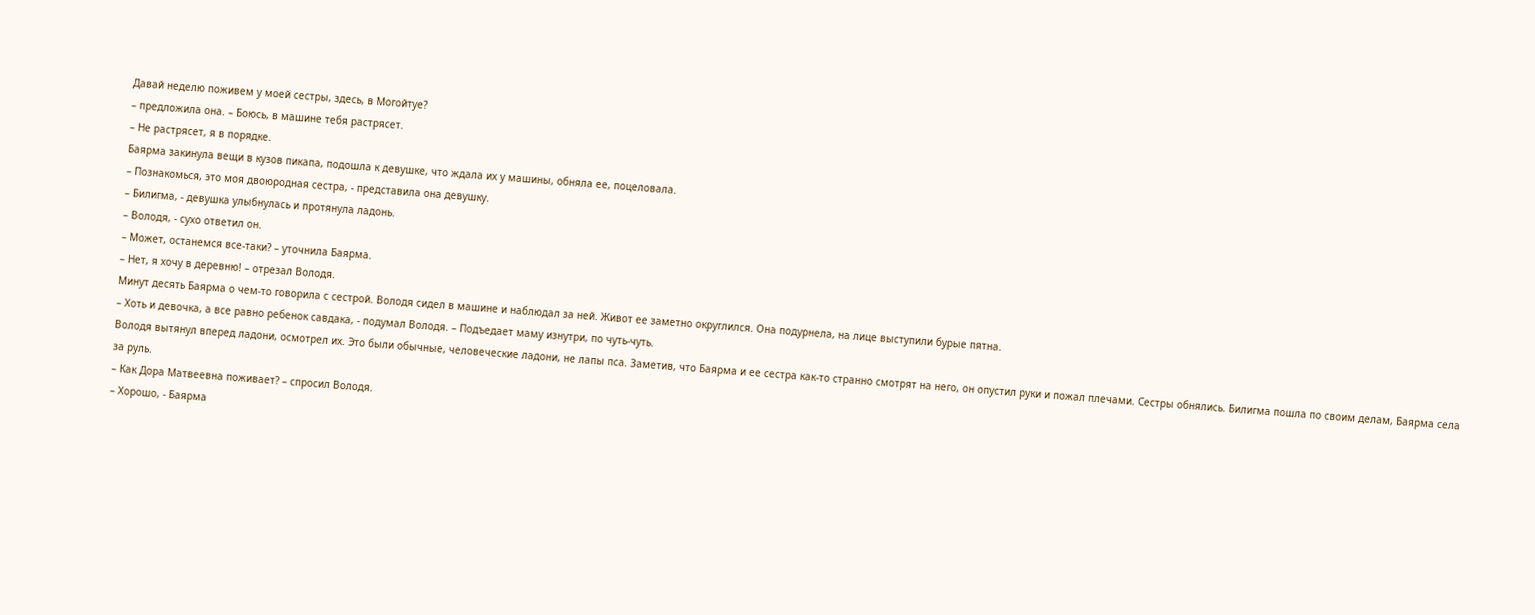Давай неделю поживем у моей сестры, здесь, в Могойтуе?
– предложила она. – Боюсь, в машине тебя растрясет.
– Не растрясет, я в порядке.
Баярма закинула вещи в кузов пикапа, подошла к девушке, что ждала их у машины, обняла ее, поцеловала.
– Познакомься, это моя двоюродная сестра, - представила она девушку.
– Билигма, - девушка улыбнулась и протянула ладонь.
– Володя, - сухо ответил он.
– Может, останемся все-таки? – уточнила Баярма.
– Нет, я хочу в деревню! – отрезал Володя.
Минут десять Баярма о чем-то говорила с сестрой. Володя сидел в машине и наблюдал за ней. Живот ее заметно округлился. Она подурнела, на лице выступили бурые пятна.
– Хоть и девочка, а все равно ребенок савдака, - подумал Володя. – Подъедает маму изнутри, по чуть-чуть.
Володя вытянул вперед ладони, осмотрел их. Это были обычные, человеческие ладони, не лапы пса. Заметив, что Баярма и ее сестра как-то странно смотрят на него, он опустил руки и пожал плечами. Сестры обнялись. Билигма пошла по своим делам, Баярма села за руль.
– Как Дора Матвеевна поживает? – спросил Володя.
– Хорошо, - Баярма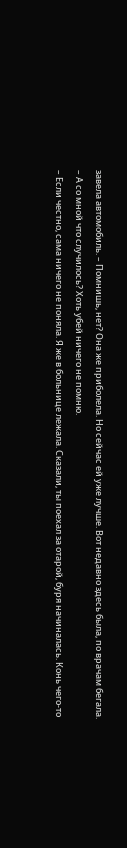завела автомобиль. – Помнишь, нет? Она же приболела. Но сейчас ей уже лучше. Вот недавно здесь была, по врачам бегала.
– А со мной что случилось? Хоть убей ничего не помню.
– Если честно, сама ничего не поняла. Я же в больнице лежала. Сказали, ты поехал за отарой, буря начиналась. Конь чего-то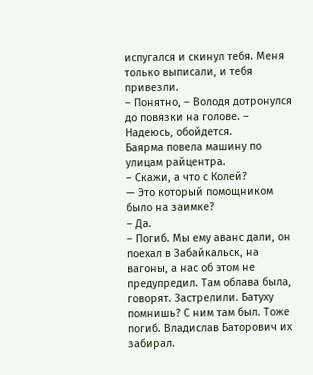испугался и скинул тебя. Меня только выписали, и тебя привезли.
– Понятно, – Володя дотронулся до повязки на голове. – Надеюсь, обойдется.
Баярма повела машину по улицам райцентра.
– Скажи, а что с Колей?
— Это который помощником было на заимке?
– Да.
– Погиб. Мы ему аванс дали, он поехал в Забайкальск, на вагоны, а нас об этом не предупредил. Там облава была, говорят. Застрелили. Батуху помнишь? С ним там был. Тоже погиб. Владислав Баторович их забирал.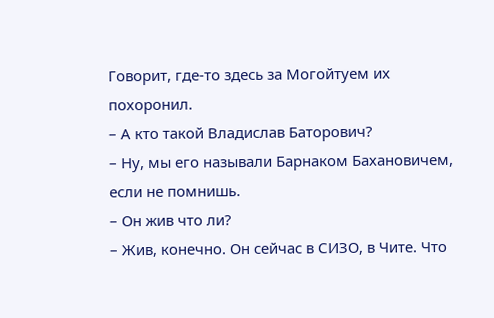Говорит, где-то здесь за Могойтуем их похоронил.
– А кто такой Владислав Баторович?
– Ну, мы его называли Барнаком Бахановичем, если не помнишь.
– Он жив что ли?
– Жив, конечно. Он сейчас в СИЗО, в Чите. Что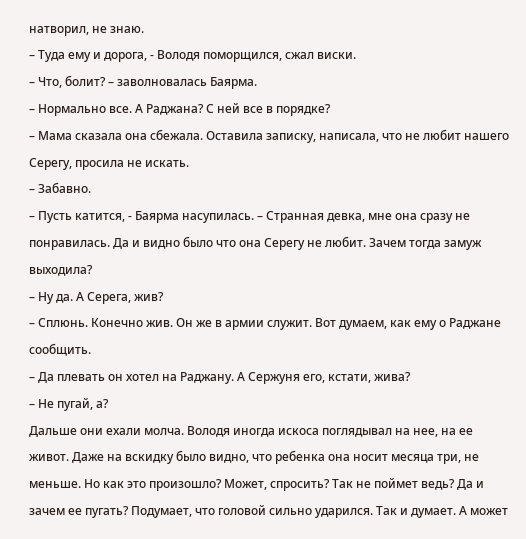натворил, не знаю.
– Туда ему и дорога, - Володя поморщился, сжал виски.
– Что, болит? – заволновалась Баярма.
– Нормально все. А Раджана? С ней все в порядке?
– Мама сказала она сбежала. Оставила записку, написала, что не любит нашего Серегу, просила не искать.
– Забавно.
– Пусть катится, - Баярма насупилась. – Странная девка, мне она сразу не понравилась. Да и видно было что она Серегу не любит. Зачем тогда замуж выходила?
– Ну да. А Серега, жив?
– Сплюнь. Конечно жив. Он же в армии служит. Вот думаем, как ему о Раджане сообщить.
– Да плевать он хотел на Раджану. А Сержуня его, кстати, жива?
– Не пугай, а?
Дальше они ехали молча. Володя иногда искоса поглядывал на нее, на ее живот. Даже на вскидку было видно, что ребенка она носит месяца три, не меньше. Но как это произошло? Может, спросить? Так не поймет ведь? Да и зачем ее пугать? Подумает, что головой сильно ударился. Так и думает. А может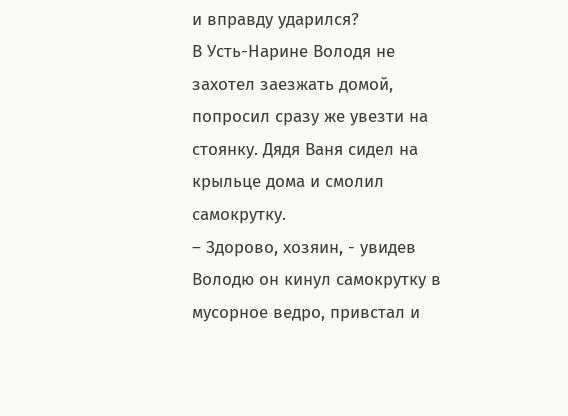и вправду ударился?
В Усть-Нарине Володя не захотел заезжать домой, попросил сразу же увезти на стоянку. Дядя Ваня сидел на крыльце дома и смолил самокрутку.
– Здорово, хозяин, - увидев Володю он кинул самокрутку в мусорное ведро, привстал и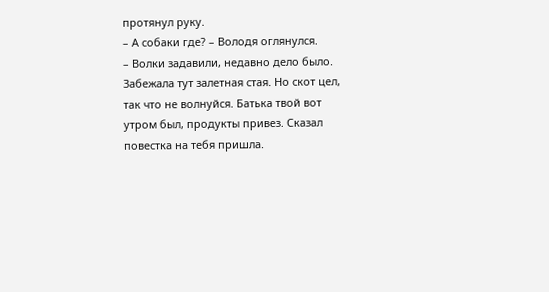протянул руку.
– А собаки где? – Володя оглянулся.
– Волки задавили, недавно дело было. Забежала тут залетная стая. Но скот цел, так что не волнуйся. Батька твой вот утром был, продукты привез. Сказал повестка на тебя пришла.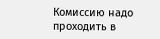Комиссию надо проходить в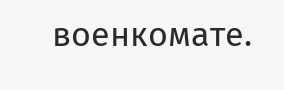военкомате.